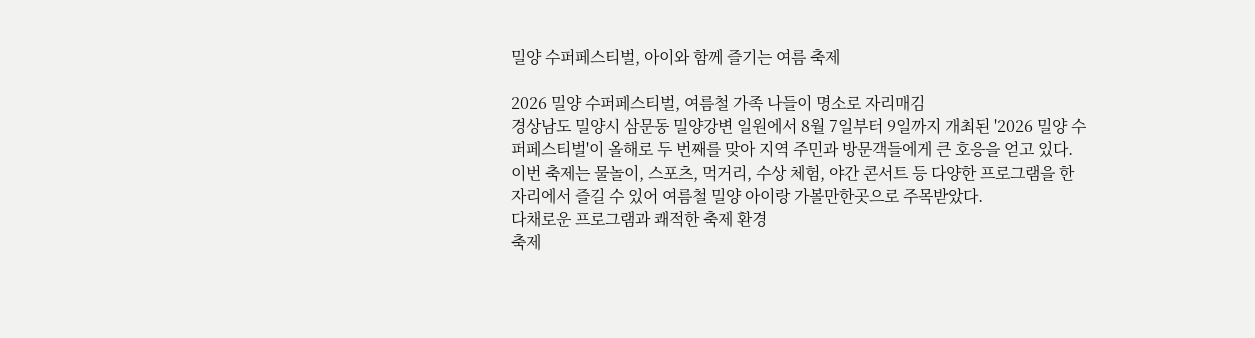밀양 수퍼페스티벌, 아이와 함께 즐기는 여름 축제

2026 밀양 수퍼페스티벌, 여름철 가족 나들이 명소로 자리매김
경상남도 밀양시 삼문동 밀양강변 일원에서 8월 7일부터 9일까지 개최된 '2026 밀양 수퍼페스티벌'이 올해로 두 번째를 맞아 지역 주민과 방문객들에게 큰 호응을 얻고 있다. 이번 축제는 물놀이, 스포츠, 먹거리, 수상 체험, 야간 콘서트 등 다양한 프로그램을 한자리에서 즐길 수 있어 여름철 밀양 아이랑 가볼만한곳으로 주목받았다.
다채로운 프로그램과 쾌적한 축제 환경
축제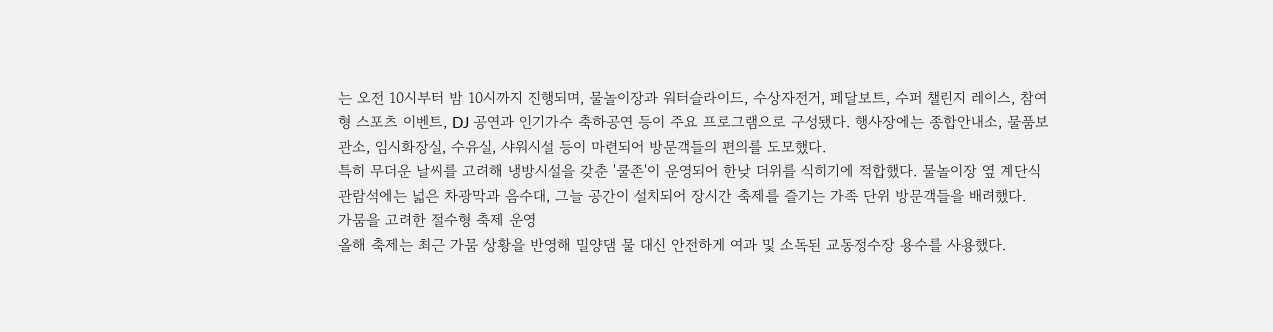는 오전 10시부터 밤 10시까지 진행되며, 물놀이장과 워터슬라이드, 수상자전거, 페달보트, 수퍼 챌린지 레이스, 참여형 스포츠 이벤트, DJ 공연과 인기가수 축하공연 등이 주요 프로그램으로 구성됐다. 행사장에는 종합안내소, 물품보관소, 임시화장실, 수유실, 샤워시설 등이 마련되어 방문객들의 편의를 도모했다.
특히 무더운 날씨를 고려해 냉방시설을 갖춘 '쿨존'이 운영되어 한낮 더위를 식히기에 적합했다. 물놀이장 옆 계단식 관람석에는 넓은 차광막과 음수대, 그늘 공간이 설치되어 장시간 축제를 즐기는 가족 단위 방문객들을 배려했다.
가뭄을 고려한 절수형 축제 운영
올해 축제는 최근 가뭄 상황을 반영해 밀양댐 물 대신 안전하게 여과 및 소독된 교동정수장 용수를 사용했다.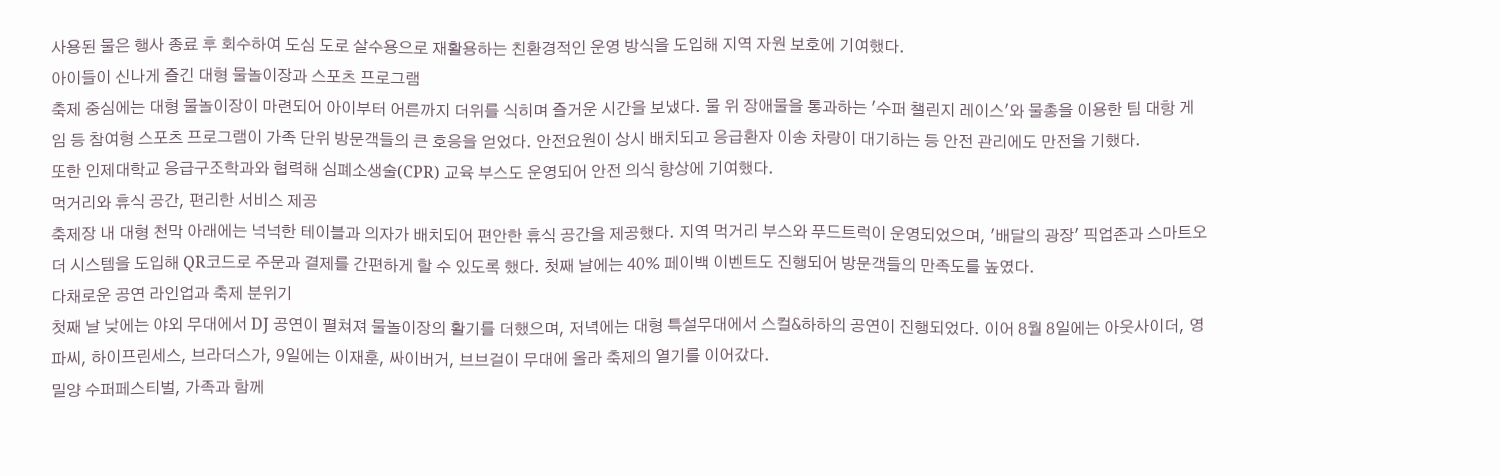사용된 물은 행사 종료 후 회수하여 도심 도로 살수용으로 재활용하는 친환경적인 운영 방식을 도입해 지역 자원 보호에 기여했다.
아이들이 신나게 즐긴 대형 물놀이장과 스포츠 프로그램
축제 중심에는 대형 물놀이장이 마련되어 아이부터 어른까지 더위를 식히며 즐거운 시간을 보냈다. 물 위 장애물을 통과하는 '수퍼 챌린지 레이스'와 물총을 이용한 팀 대항 게임 등 참여형 스포츠 프로그램이 가족 단위 방문객들의 큰 호응을 얻었다. 안전요원이 상시 배치되고 응급환자 이송 차량이 대기하는 등 안전 관리에도 만전을 기했다.
또한 인제대학교 응급구조학과와 협력해 심폐소생술(CPR) 교육 부스도 운영되어 안전 의식 향상에 기여했다.
먹거리와 휴식 공간, 편리한 서비스 제공
축제장 내 대형 천막 아래에는 넉넉한 테이블과 의자가 배치되어 편안한 휴식 공간을 제공했다. 지역 먹거리 부스와 푸드트럭이 운영되었으며, '배달의 광장' 픽업존과 스마트오더 시스템을 도입해 QR코드로 주문과 결제를 간편하게 할 수 있도록 했다. 첫째 날에는 40% 페이백 이벤트도 진행되어 방문객들의 만족도를 높였다.
다채로운 공연 라인업과 축제 분위기
첫째 날 낮에는 야외 무대에서 DJ 공연이 펼쳐져 물놀이장의 활기를 더했으며, 저녁에는 대형 특설무대에서 스컬&하하의 공연이 진행되었다. 이어 8월 8일에는 아웃사이더, 영파씨, 하이프린세스, 브라더스가, 9일에는 이재훈, 싸이버거, 브브걸이 무대에 올라 축제의 열기를 이어갔다.
밀양 수퍼페스티벌, 가족과 함께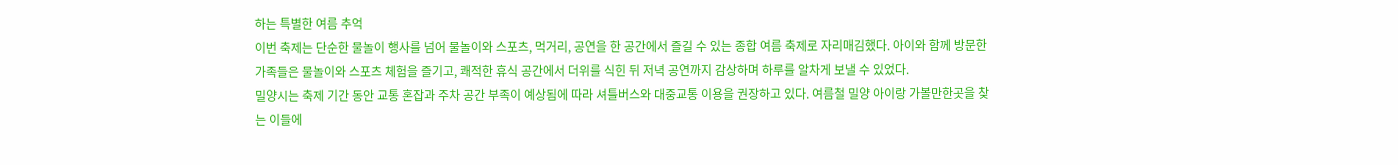하는 특별한 여름 추억
이번 축제는 단순한 물놀이 행사를 넘어 물놀이와 스포츠, 먹거리, 공연을 한 공간에서 즐길 수 있는 종합 여름 축제로 자리매김했다. 아이와 함께 방문한 가족들은 물놀이와 스포츠 체험을 즐기고, 쾌적한 휴식 공간에서 더위를 식힌 뒤 저녁 공연까지 감상하며 하루를 알차게 보낼 수 있었다.
밀양시는 축제 기간 동안 교통 혼잡과 주차 공간 부족이 예상됨에 따라 셔틀버스와 대중교통 이용을 권장하고 있다. 여름철 밀양 아이랑 가볼만한곳을 찾는 이들에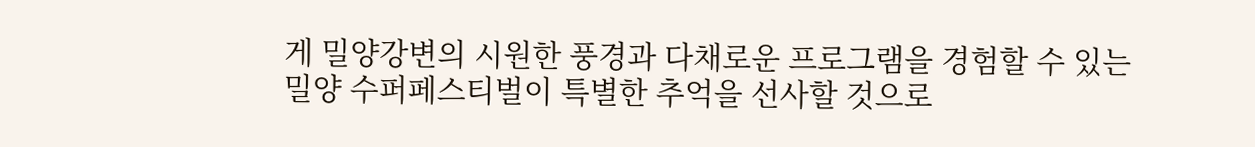게 밀양강변의 시원한 풍경과 다채로운 프로그램을 경험할 수 있는 밀양 수퍼페스티벌이 특별한 추억을 선사할 것으로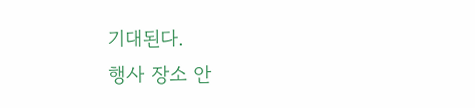기대된다.
행사 장소 안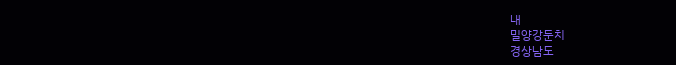내
밀양강둔치
경상남도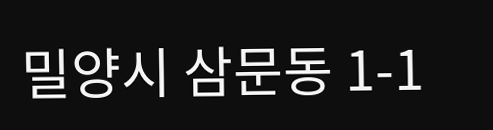밀양시 삼문동 1-1